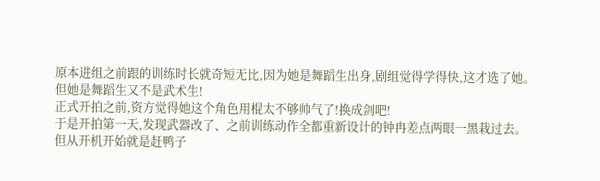原本进组之前跟的训练时长就奇短无比,因为她是舞蹈生出身,剧组觉得学得快,这才选了她。
但她是舞蹈生又不是武术生!
正式开拍之前,资方觉得她这个角色用棍太不够帅气了!换成剑吧!
于是开拍第一天,发现武器改了、之前训练动作全都重新设计的钟冉差点两眼一黑栽过去。
但从开机开始就是赶鸭子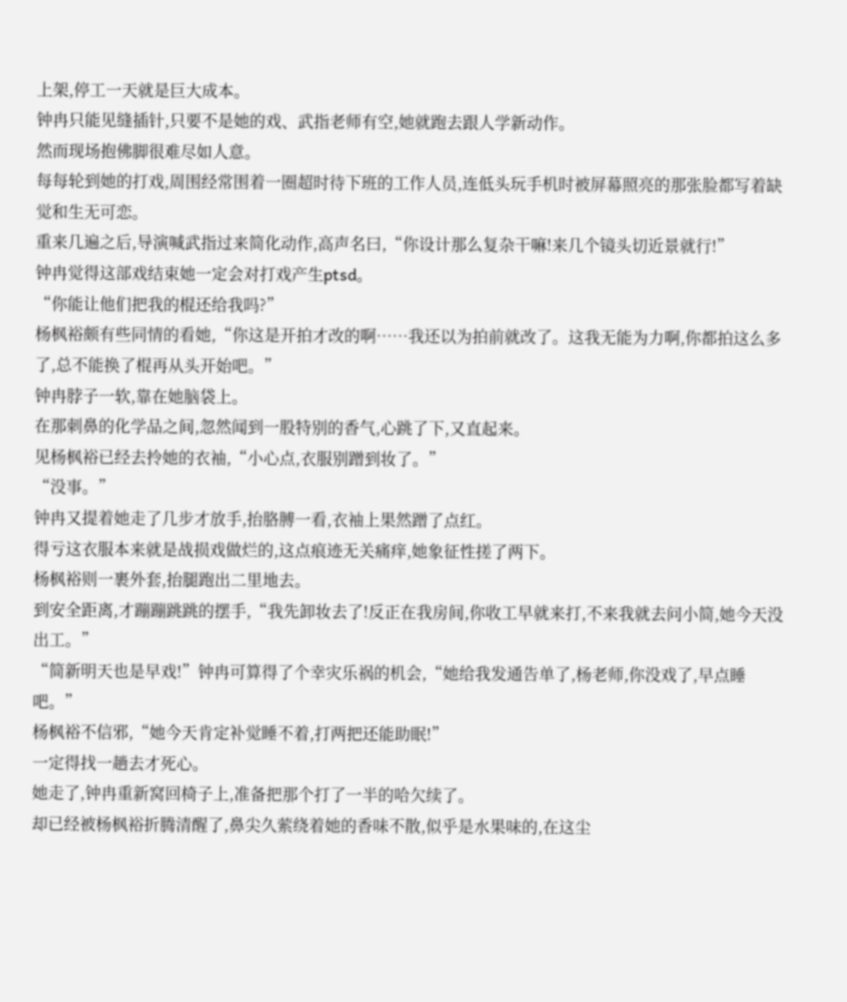上架,停工一天就是巨大成本。
钟冉只能见缝插针,只要不是她的戏、武指老师有空,她就跑去跟人学新动作。
然而现场抱佛脚很难尽如人意。
每每轮到她的打戏,周围经常围着一圈超时待下班的工作人员,连低头玩手机时被屏幕照亮的那张脸都写着缺觉和生无可恋。
重来几遍之后,导演喊武指过来简化动作,高声名曰,“你设计那么复杂干嘛!来几个镜头切近景就行!”
钟冉觉得这部戏结束她一定会对打戏产生ptsd。
“你能让他们把我的棍还给我吗?”
杨枫裕颇有些同情的看她,“你这是开拍才改的啊……我还以为拍前就改了。这我无能为力啊,你都拍这么多了,总不能换了棍再从头开始吧。”
钟冉脖子一软,靠在她脑袋上。
在那刺鼻的化学品之间,忽然闻到一股特别的香气,心跳了下,又直起来。
见杨枫裕已经去拎她的衣袖,“小心点,衣服别蹭到妆了。”
“没事。”
钟冉又提着她走了几步才放手,抬胳膊一看,衣袖上果然蹭了点红。
得亏这衣服本来就是战损戏做烂的,这点痕迹无关痛痒,她象征性搓了两下。
杨枫裕则一裹外套,抬腿跑出二里地去。
到安全距离,才蹦蹦跳跳的摆手,“我先卸妆去了!反正在我房间,你收工早就来打,不来我就去问小简,她今天没出工。”
“简新明天也是早戏!”钟冉可算得了个幸灾乐祸的机会,“她给我发通告单了,杨老师,你没戏了,早点睡吧。”
杨枫裕不信邪,“她今天肯定补觉睡不着,打两把还能助眠!”
一定得找一趟去才死心。
她走了,钟冉重新窝回椅子上,准备把那个打了一半的哈欠续了。
却已经被杨枫裕折腾清醒了,鼻尖久萦绕着她的香味不散,似乎是水果味的,在这尘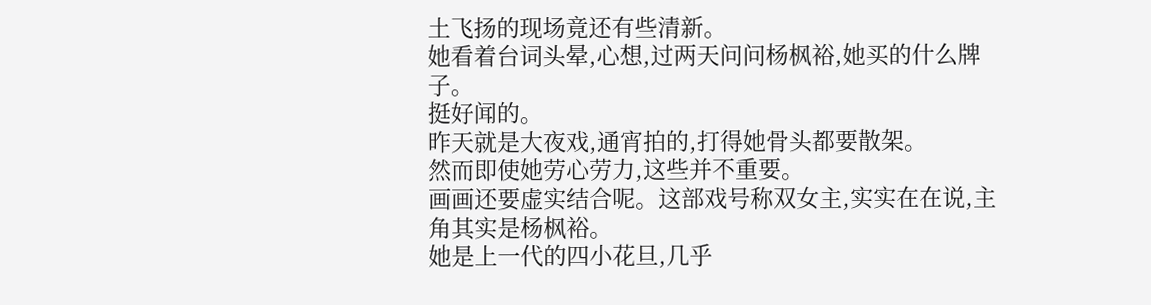土飞扬的现场竟还有些清新。
她看着台词头晕,心想,过两天问问杨枫裕,她买的什么牌子。
挺好闻的。
昨天就是大夜戏,通宵拍的,打得她骨头都要散架。
然而即使她劳心劳力,这些并不重要。
画画还要虚实结合呢。这部戏号称双女主,实实在在说,主角其实是杨枫裕。
她是上一代的四小花旦,几乎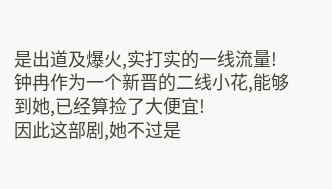是出道及爆火,实打实的一线流量!
钟冉作为一个新晋的二线小花,能够到她,已经算捡了大便宜!
因此这部剧,她不过是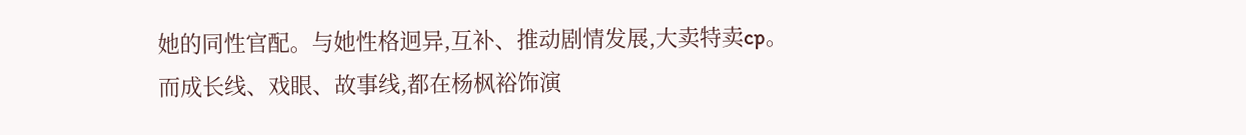她的同性官配。与她性格迥异,互补、推动剧情发展,大卖特卖cp。
而成长线、戏眼、故事线,都在杨枫裕饰演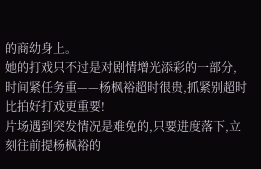的商幼身上。
她的打戏只不过是对剧情增光添彩的一部分,时间紧任务重——杨枫裕超时很贵,抓紧别超时比拍好打戏更重要!
片场遇到突发情况是难免的,只要进度落下,立刻往前提杨枫裕的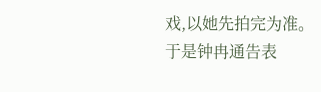戏,以她先拍完为准。
于是钟冉通告表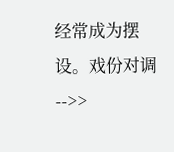经常成为摆设。戏份对调-->>